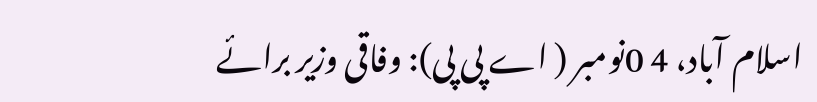اسلام آباد، 4 0نومبر ( اے پی پی): وفاقی وزیر برائے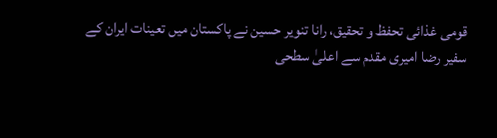قومی غذائی تحفظ و تحقیق، رانا تنویر حسین نے پاکستان میں تعینات ایران کے سفیر رضا امیری مقدم سے اعلیٰ سطحی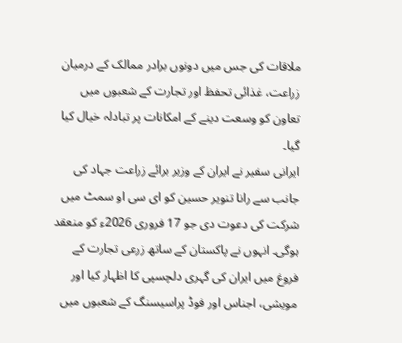ملاقات کی جس میں دونوں برادر ممالک کے درمیان زراعت، غذائی تحفظ اور تجارت کے شعبوں میں تعاون کو وسعت دینے کے امکانات پر تبادلہ خیال کیا گیا۔
ایرانی سفیر نے ایران کے وزیر برائے زراعت جہاد کی جانب سے رانا تنویر حسین کو ای سی او سمٹ میں شرکت کی دعوت دی جو 17 فروری 2026ء کو منعقد ہوگی۔ انہوں نے پاکستان کے ساتھ زرعی تجارت کے فروغ میں ایران کی گہری دلچسپی کا اظہار کیا اور مویشی، اجناس اور فوڈ پراسیسنگ کے شعبوں میں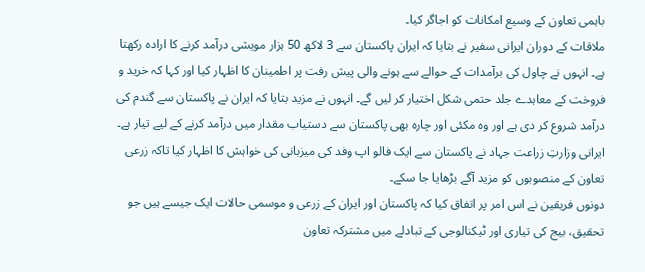باہمی تعاون کے وسیع امکانات کو اجاگر کیا۔
ملاقات کے دوران ایرانی سفیر نے بتایا کہ ایران پاکستان سے 3 لاکھ 50 ہزار مویشی درآمد کرنے کا ارادہ رکھتا ہے۔ انہوں نے چاول کی برآمدات کے حوالے سے ہونے والی پیش رفت پر اطمینان کا اظہار کیا اور کہا کہ خرید و فروخت کے معاہدے جلد حتمی شکل اختیار کر لیں گے۔ انہوں نے مزید بتایا کہ ایران نے پاکستان سے گندم کی درآمد شروع کر دی ہے اور وہ مکئی اور چارہ بھی پاکستان سے دستیاب مقدار میں درآمد کرنے کے لیے تیار ہے۔ ایرانی وزارتِ زراعت جہاد نے پاکستان سے ایک فالو اپ وفد کی میزبانی کی خواہش کا اظہار کیا تاکہ زرعی تعاون کے منصوبوں کو مزید آگے بڑھایا جا سکے۔
دونوں فریقین نے اس امر پر اتفاق کیا کہ پاکستان اور ایران کے زرعی و موسمی حالات ایک جیسے ہیں جو تحقیق، بیج کی تیاری اور ٹیکنالوجی کے تبادلے میں مشترکہ تعاون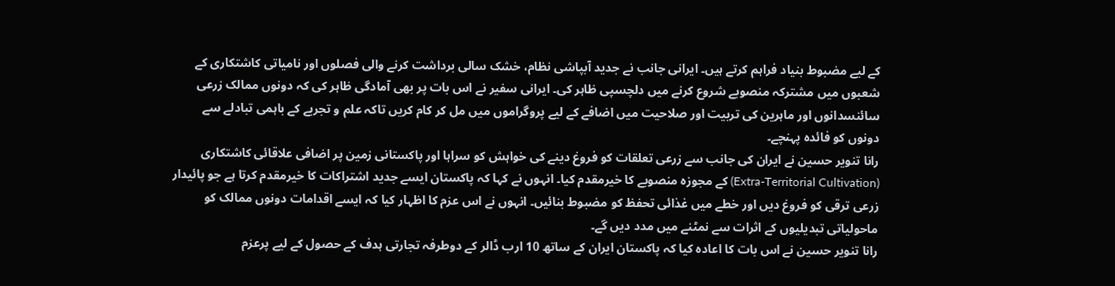کے لیے مضبوط بنیاد فراہم کرتے ہیں۔ ایرانی جانب نے جدید آبپاشی نظام، خشک سالی برداشت کرنے والی فصلوں اور نامیاتی کاشتکاری کے شعبوں میں مشترکہ منصوبے شروع کرنے میں دلچسپی ظاہر کی۔ ایرانی سفیر نے اس بات پر بھی آمادگی ظاہر کی کہ دونوں ممالک زرعی سائنسدانوں اور ماہرین کی تربیت اور صلاحیت میں اضافے کے لیے پروگراموں میں مل کر کام کریں تاکہ علم و تجربے کے باہمی تبادلے سے دونوں کو فائدہ پہنچے۔
رانا تنویر حسین نے ایران کی جانب سے زرعی تعلقات کو فروغ دینے کی خواہش کو سراہا اور پاکستانی زمین پر اضافی علاقائی کاشتکاری (Extra-Territorial Cultivation) کے مجوزہ منصوبے کا خیرمقدم کیا۔ انہوں نے کہا کہ پاکستان ایسے جدید اشتراکات کا خیرمقدم کرتا ہے جو پائیدار زرعی ترقی کو فروغ دیں اور خطے میں غذائی تحفظ کو مضبوط بنائیں۔ انہوں نے اس عزم کا اظہار کیا کہ ایسے اقدامات دونوں ممالک کو ماحولیاتی تبدیلیوں کے اثرات سے نمٹنے میں مدد دیں گے۔
رانا تنویر حسین نے اس بات کا اعادہ کیا کہ پاکستان ایران کے ساتھ 10 ارب ڈالر کے دوطرفہ تجارتی ہدف کے حصول کے لیے پرعزم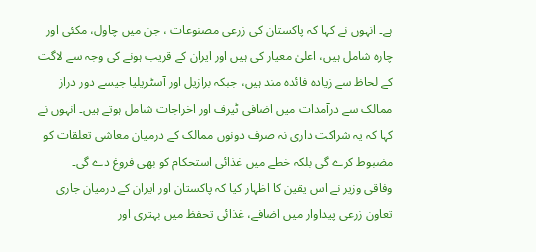ہے۔ انہوں نے کہا کہ پاکستان کی زرعی مصنوعات ، جن میں چاول، مکئی اور چارہ شامل ہیں، اعلیٰ معیار کی ہیں اور ایران کے قریب ہونے کی وجہ سے لاگت کے لحاظ سے زیادہ فائدہ مند ہیں، جبکہ برازیل اور آسٹریلیا جیسے دور دراز ممالک سے درآمدات میں اضافی ٹیرف اور اخراجات شامل ہوتے ہیں۔ انہوں نے کہا کہ یہ شراکت داری نہ صرف دونوں ممالک کے درمیان معاشی تعلقات کو مضبوط کرے گی بلکہ خطے میں غذائی استحکام کو بھی فروغ دے گی۔
وفاقی وزیر نے اس یقین کا اظہار کیا کہ پاکستان اور ایران کے درمیان جاری تعاون زرعی پیداوار میں اضافے، غذائی تحفظ میں بہتری اور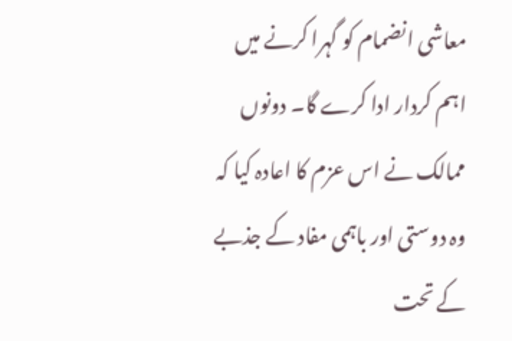معاشی انضمام کو گہرا کرنے میں اہم کردار ادا کرے گا۔ دونوں ممالک نے اس عزم کا اعادہ کیا کہ وہ دوستی اور باہمی مفاد کے جذبے کے تحت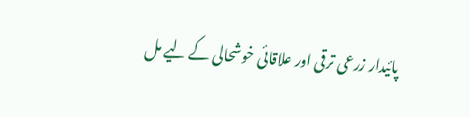پائیدار زرعی ترقی اور علاقائی خوشحالی کے لیے مل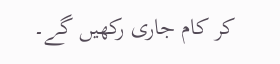کر کام جاری رکھیں گے۔